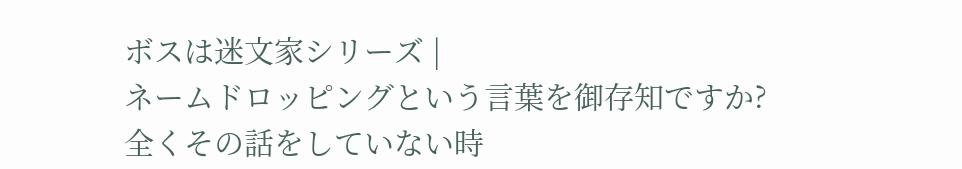ボスは迷文家シリーズ |
ネームドロッピングという言葉を御存知ですか?
全くその話をしていない時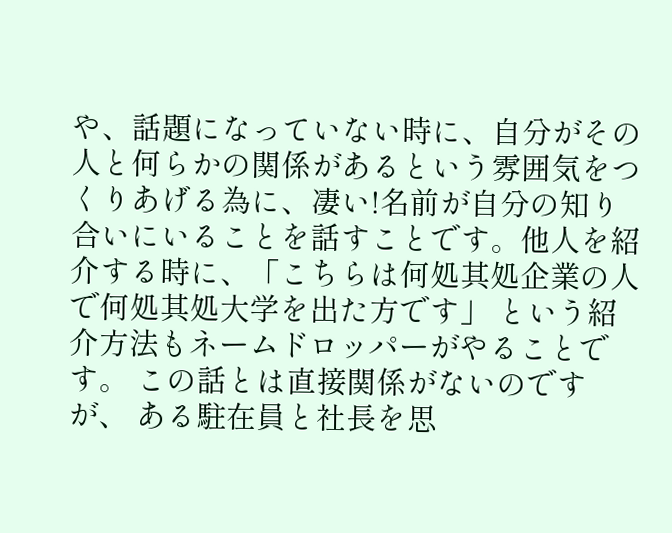や、話題になっていない時に、自分がその人と何らかの関係があるという雰囲気をつくりあげる為に、凄い!名前が自分の知り合いにいることを話すことです。他人を紹介する時に、「こちらは何処其処企業の人で何処其処大学を出た方です」 という紹介方法もネームドロッパーがやることです。 この話とは直接関係がないのですが、 ある駐在員と社長を思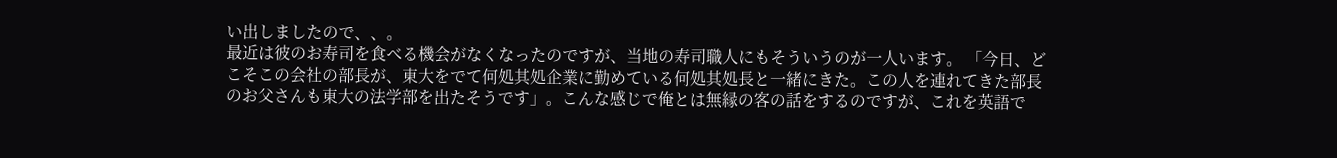い出しましたので、、。
最近は彼のお寿司を食べる機会がなくなったのですが、当地の寿司職人にもそういうのが一人います。 「今日、どこそこの会社の部長が、東大をでて何処其処企業に勤めている何処其処長と一緒にきた。この人を連れてきた部長のお父さんも東大の法学部を出たそうです」。こんな感じで俺とは無縁の客の話をするのですが、これを英語で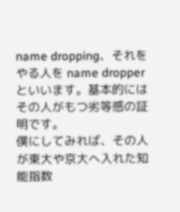name dropping、それをやる人を name dropper といいます。基本的にはその人がもつ劣等感の証明です。
僕にしてみれば、その人が東大や京大へ入れた知能指数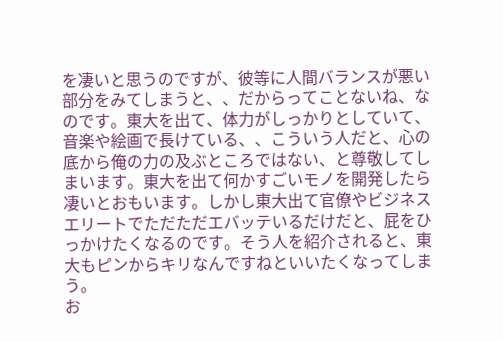を凄いと思うのですが、彼等に人間バランスが悪い部分をみてしまうと、、だからってことないね、なのです。東大を出て、体力がしっかりとしていて、音楽や絵画で長けている、、こういう人だと、心の底から俺の力の及ぶところではない、と尊敬してしまいます。東大を出て何かすごいモノを開発したら凄いとおもいます。しかし東大出て官僚やビジネスエリートでただただエバッテいるだけだと、屁をひっかけたくなるのです。そう人を紹介されると、東大もピンからキリなんですねといいたくなってしまう。
お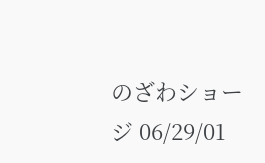のざわショージ 06/29/01